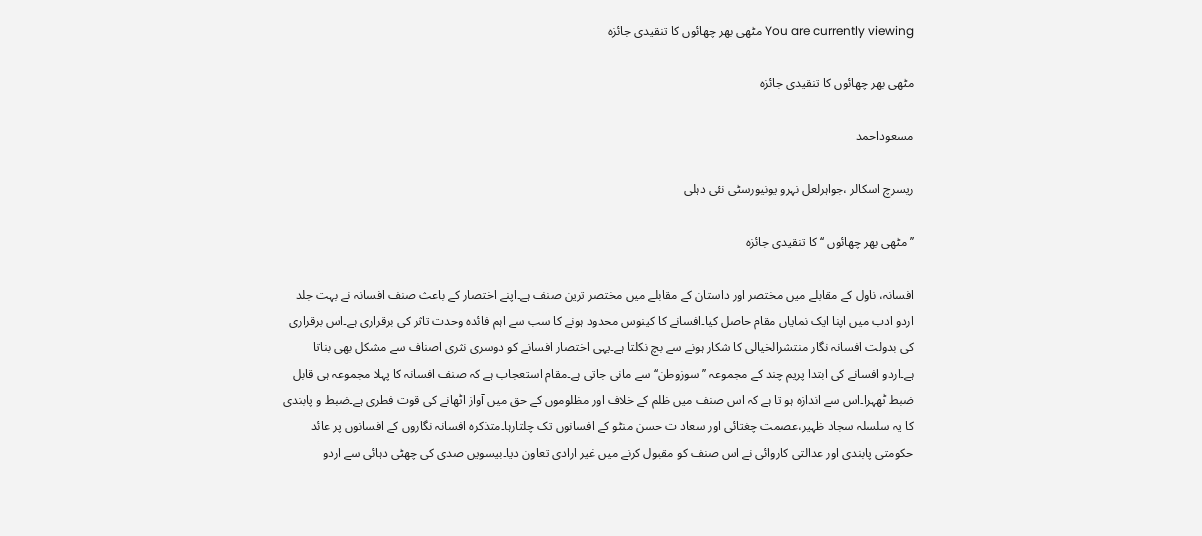You are currently viewing مٹھی بھر چھائوں کا تنقیدی جائزہ

مٹھی بھر چھائوں کا تنقیدی جائزہ

مسعوداحمد

ریسرچ اسکالر ،جواہرلعل نہرو یونیورسٹی نئی دہلی

’’مٹھی بھر چھائوں ‘‘کا تنقیدی جائزہ

افسانہ، ناول کے مقابلے میں مختصر اور داستان کے مقابلے میں مختصر ترین صنف ہے۔اپنے اختصار کے باعث صنف افسانہ نے بہت جلد اردو ادب میں اپنا ایک نمایاں مقام حاصل کیا۔افسانے کا کینوس محدود ہونے کا سب سے اہم فائدہ وحدت تاثر کی برقراری ہے۔اس برقراری کی بدولت افسانہ نگار منتشرالخیالی کا شکار ہونے سے بچ نکلتا ہے۔یہی اختصار افسانے کو دوسری نثری اصناف سے مشکل بھی بناتا ہے۔اردو افسانے کی ابتدا پریم چند کے مجموعہ ’’سوزوطن‘‘سے مانی جاتی ہے۔مقام استعجاب ہے کہ صنف افسانہ کا پہلا مجموعہ ہی قابل ضبط ٹھہرا۔اس سے اندازہ ہو تا ہے کہ اس صنف میں ظلم کے خلاف اور مظلوموں کے حق میں آواز اٹھانے کی قوت فطری ہے۔ضبط و پابندی کا یہ سلسلہ سجاد ظہیر،عصمت چغتائی اور سعاد ت حسن منٹو کے افسانوں تک چلتارہا۔متذکرہ افسانہ نگاروں کے افسانوں پر عائد حکومتی پابندی اور عدالتی کاروائی نے اس صنف کو مقبول کرنے میں غیر ارادی تعاون دیا۔بیسویں صدی کی چھٹی دہائی سے اردو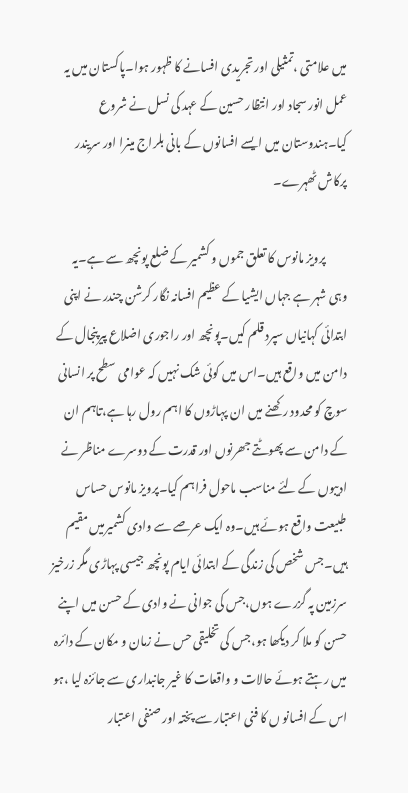میں علامتی ،تمثیلی اور تجریدی افسانے کا ظہور ہوا۔پاکستان میں یہ عمل انور سجاد اور انتظار حسین کے عہد کی نسل نے شروع کیا۔ہندوستان میں ایسے افسانوں کے بانی بلراج مینرا اور سریندر پرکاش ٹھہرے۔

         پرویز مانوس کا تعلق جموں و کشمیر کے ضلع پونچھ سے ہے۔یہ وہی شہر ہے جہاں ایشیا کے عظیم افسانہ نگار کرشن چندر نے اپنی ابتدائی کہانیاں سپرد قلم کیں۔پونچھ اور راجوری اضلاع پیرپنجال کے دامن میں واقع ہیں۔اس میں کوئی شک نہیں کہ عوامی سطح پر انسانی سوچ کو محدود رکھنے میں ان پہاڑوں کا اہم رول رہا ہے،تاہم ان کے دامن سے پھوٹتے جھرنوں اور قدرت کے دوسرے مناظر نے ادیبوں کے لئے مناسب ماحول فراہم کیا۔پرویز مانوس حساس طبیعت واقع ہوئے ہیں۔وہ ایک عرصے سے وادی کشمیرمیں مقیم ہیں۔جس شخص کی زندگی کے ابتدائی ایام پونچھ جیسی پہاڑی مگر زرخیز سرزمین پہ گزرے ہوں،جس کی جوانی نے وادی کے حسن میں اپنے حسن کو ملا کر دیکھا ہو،جس کی تخلیقی حس نے زمان و مکان کے دائرہ میں رہتے ہوئے حالات و واقعات کا غیر جانبداری سے جائزہ لیا ،ہو اس کے افسانو ں کا فنی اعتبار سے پختہ اور صنفی اعتبار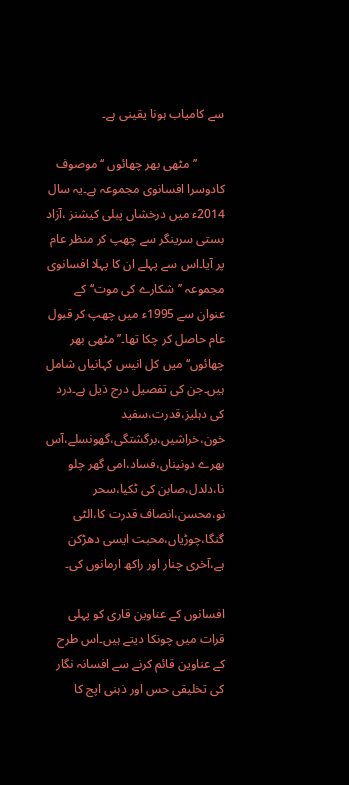سے کامیاب ہونا یقینی ہے۔

         ’’مٹھی بھر چھائوں ‘‘موصوف کادوسرا افسانوی مجموعہ ہے۔یہ سال 2014ء میں درخشاں پبلی کیشنز ،آزاد بستی سرینگر سے چھپ کر منظر عام پر آیا۔اس سے پہلے ان کا پہلا افسانوی مجموعہ ’’شکارے کی موت‘‘کے عنوان سے 1995ء میں چھپ کر قبول عام حاصل کر چکا تھا۔’’مٹھی بھر چھائوں‘‘ میں کل انیس کہانیاں شامل ہیں۔جن کی تفصیل درج ذیل ہے۔درد کی دہلیز،قدرت،سفید خون،خراشیں،برگشتگی،گھونسلے،آس بھرے دونیناں،فساد،امی گھر چلو نا،دلدل،صابن کی ٹکیا،سحر نو،محسن،انصاف قدرت کا،الٹی گنگا،چوڑیاں،محبت ایسی دھڑکن ہے،آخری چنار اور راکھ ارمانوں کی۔

افسانوں کے عناوین قاری کو پہلی قرات میں چونکا دیتے ہیں۔اس طرح کے عناوین قائم کرنے سے افسانہ نگار کی تخلیقی حس اور ذہنی اپج کا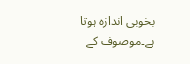بخوبی اندازہ ہوتا ہے۔موصوف کے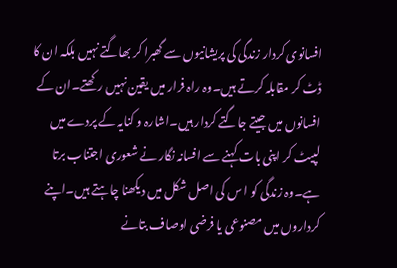افسانوی کردار زندگی کی پریشانیوں سے گھبرا کر بھاگتے نہیں بلکہ ان کا ڈٹ کر مقابلہ کرتے ہیں۔وہ راہ فرار میں یقین نہیں رکھتے۔ان کے افسانوں میں جیتے جاگتے کردار ہیں۔اشارہ و کنایہ کے پردے میں لپیٹ کر اپنی بات کہنے سے افسانہ نگار نے شعوری اجتناب برتا ہے۔وہ زندگی کو ا س کی اصل شکل میں دیکھنا چاہتے ہیں۔اپنے کرداروں میں مصنوعی یا فرضی اوصاف بتانے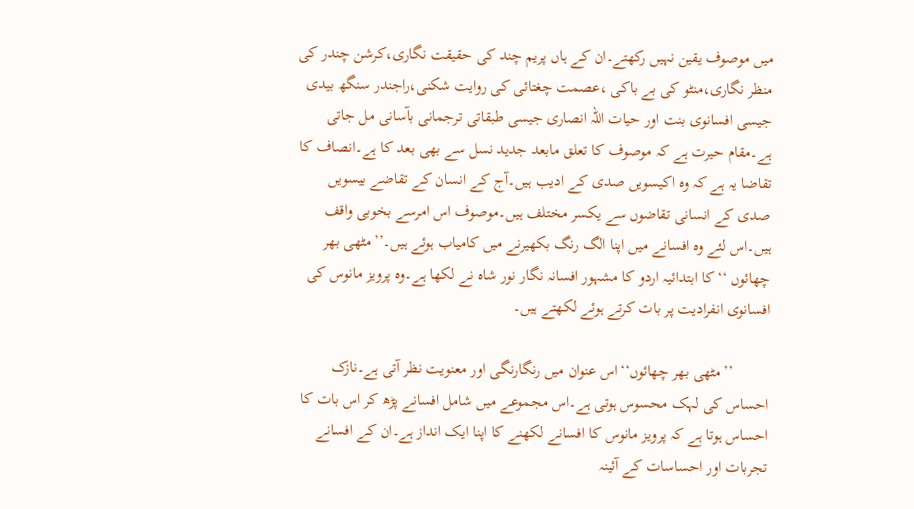میں موصوف یقین نہیں رکھتے۔ان کے ہاں پریم چند کی حقیقت نگاری،کرشن چندر کی منظر نگاری،منٹو کی بے باکی ،عصمت چغتائی کی روایت شکنی،راجندر سنگھ بیدی جیسی افسانوی بنت اور حیات اللہ انصاری جیسی طبقاتی ترجمانی بآسانی مل جاتی ہے۔مقام حیرت ہے کہ موصوف کا تعلق مابعد جدید نسل سے بھی بعد کا ہے۔انصاف کا تقاضا یہ ہے کہ وہ اکیسویں صدی کے ادیب ہیں۔آج کے انسان کے تقاضے بیسویں صدی کے انسانی تقاضوں سے یکسر مختلف ہیں۔موصوف اس امرسے بخوبی واقف ہیں۔اس لئے وہ افسانے میں اپنا الگ رنگ بکھیرنے میں کامیاب ہوئے ہیں۔’’مٹھی بھر چھائوں ‘‘کا ابتدائیہ اردو کا مشہور افسانہ نگار نور شاہ نے لکھا ہے۔وہ پرویز مانوس کی افسانوی انفرادیت پر بات کرتے ہوئے لکھتے ہیں۔

         ’’مٹھی بھر چھائوں‘‘اس عنوان میں رنگارنگی اور معنویت نظر آتی ہے۔نازک احساس کی لہک محسوس ہوتی ہے۔اس مجموعے میں شامل افسانے پڑھ کر اس بات کا احساس ہوتا ہے کہ پرویز مانوس کا افسانے لکھنے کا اپنا ایک انداز ہے۔ان کے افسانے تجربات اور احساسات کے آئینہ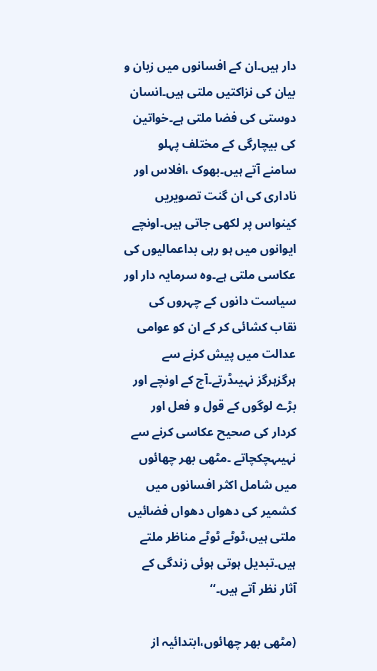دار ہیں۔ان کے افسانوں میں زبان و بیان کی نزاکتیں ملتی ہیں۔انسان دوستی کی فضا ملتی ہے۔خواتین کی بیچارگی کے مختلف پہلو سامنے آتے ہیں۔بھوک ،افلاس اور ناداری کی ان گنت تصویریں کینواس پر لکھی جاتی ہیں۔اونچے ایوانوں میں ہو رہی بداعمالیوں کی عکاسی ملتی ہے۔وہ سرمایہ دار اور سیاست دانوں کے چہروں کی نقاب کشائی کر کے ان کو عوامی عدالت میں پیش کرنے سے ہرگزہرگز نہیںڈرتے۔آج کے اونچے اور بڑے لوگوں کے قول و فعل اور کردار کی صحیح عکاسی کرنے سے نہیںہچکچاتے ۔مٹھی بھر چھائوں میں شامل اکثر افسانوں میں کشمیر کی دھواں دھواں فضائیں ملتی ہیں،ٹوٹے ٹوٹے مناظر ملتے ہیں۔تبدیل ہوتی ہوئی زندگی کے آثار نظر آتے ہیں۔‘‘

(مٹھی بھر چھائوں،ابتدائیہ از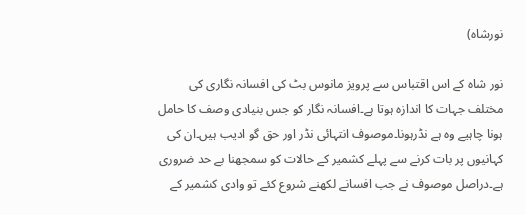نورشاہ)

نور شاہ کے اس اقتباس سے پرویز مانوس بٹ کی افسانہ نگاری کی مختلف جہات کا اندازہ ہوتا ہے۔افسانہ نگار کو جس بنیادی وصف کا حامل ہونا چاہیے وہ ہے نڈرہونا۔موصوف انتہائی نڈر اور حق گو ادیب ہیں۔ان کی کہانیوں پر بات کرنے سے پہلے کشمیر کے حالات کو سمجھنا بے حد ضروری ہے۔دراصل موصوف نے جب افسانے لکھنے شروع کئے تو وادی کشمیر کے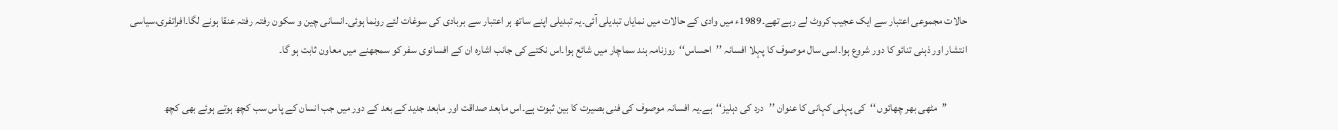حالات مجموعی اعتبار سے ایک عجیب کروٹ لے رہے تھے۔1989ء میں وادی کے حالات میں نمایاں تبدیلی آئی۔یہ تبدیلی اپنے ساتھ ہر اعتبار سے بربادی کی سوغات لئے رونما ہوئی۔انسانی چین و سکون رفتہ رفتہ عنقا ہونے لگا۔افراتفری،سیاسی انتشار اور ذہنی تنائو کا دور شروع ہوا۔اسی سال موصوف کا پہلا افسانہ ’’احساس‘‘روزنامہ ہند سماچار میں شائع ہوا۔اس نکتے کی جانب اشارہ ان کے افسانوی سفر کو سمجھنے میں معاون ثابت ہو گا۔

         ’’مٹھی بھر چھائوں ‘‘کی پہلی کہانی کا عنوان ’’درد کی دہلیز‘‘ہے۔یہ افسانہ موصوف کی فنی بصیرت کا بین ثبوت ہے۔اس مابعد صداقت اور مابعد جدید کے بعد کے دور میں جب انسان کے پاس سب کچھ ہوتے ہوئے بھی کچھ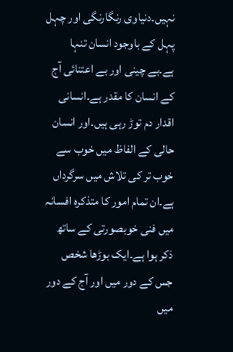نہیں۔دنیاوی رنگارنگی اور چہل پہل کے باوجود انسان تنہا ہے۔بے چینی اور بے اعتنائی آج کے انسان کا مقدر ہے۔انسانی اقدار دم توڑ رہی ہیں۔اور انسان حالی کے الفاظ میں خوب سے خوب تر کی تلاش میں سرگرداں ہے۔ان تمام امور کا متذکرہ افسانہ میں فنی خوبصورتی کے ساتھ ذکر ہوا ہے۔ایک بوڑھا شخص جس کے دور میں اور آج کے دور میں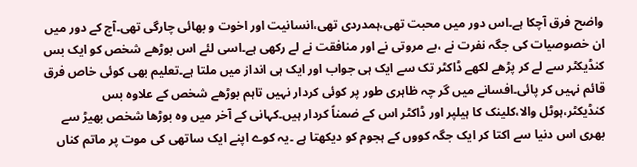واضح فرق آچکا ہے۔اس دور میں محبت تھی،ہمدردی تھی،انسانیت اور اخوت و بھائی چارگی تھی۔آج کے دور میں ان خصوصیات کی جگہ نفرت نے ،بے مروتی نے اور منافقت نے لے رکھی ہے۔اسی لئے اس بوڑھے شخص کو ایک بس کنڈیکٹر سے لے کر پڑھے لکھے ڈاکٹر تک سے ایک ہی جواب اور ایک ہی انداز میں ملتا ہے۔تعلیم بھی کوئی خاص فرق قائم نہیں کر پائی۔افسانے میں گر چہ ظاہری طور پر کوئی کردار نہیں تاہم بوڑھے شخص کے علاوہ بس کنڈیکٹر،ہوٹل والا،کلینک کا ہیلپر اور ڈاکٹر اس کے ضمناً کردار ہیں۔کہانی کے آخر میں وہ بوڑھا شخص بھیڑ سے بھری اس دنیا سے اکتا کر ایک جگہ کووں کے ہجوم کو دیکھتا ہے ۔یہ کوے اپنے ایک ساتھی کی موت پر ماتم کناں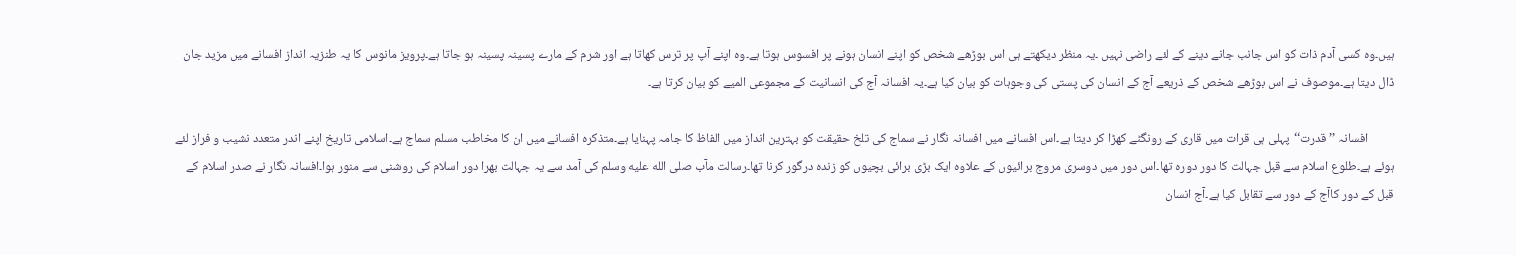ہیں۔وہ کسی آدم ذات کو اس جانب جانے دینے کے لئے راضی نہیں ۔یہ منظر دیکھتے ہی اس بوڑھے شخص کو اپنے انسان ہونے پر افسوس ہوتا ہے۔وہ اپنے آپ پر ترس کھاتا ہے اور شرم کے مارے پسینہ پسینہ ہو جاتا ہے۔پرویز مانوس کا یہ طنزیہ انداز افسانے میں مزید جان ڈال دیتا ہے۔موصوف نے اس بوڑھے شخص کے ذریعے آج کے انسان کی پستی کی وجوہات کو بیان کیا ہے۔یہ افسانہ آج کی انسانیت کے مجموعی المیے کو بیان کرتا ہے۔

         افسانہ ’’قدرت‘‘پہلی ہی قرات میں قاری کے رونگٹے کھڑا کر دیتا ہے۔اس افسانے میں افسانہ نگار نے سماج کی تلخ حقیقت کو بہترین انداز میں الفاظ کا جامہ پہنایا ہے۔متذکرہ افسانے میں ان کا مخاطب مسلم سماج ہے۔اسلامی تاریخ اپنے اندر متعدد نشیب و فراز لئے ہوئے ہے۔طلوع اسلام سے قبل جہالت کا دور دورہ تھا۔اس دور میں دوسری مروج برائیوں کے علاوہ ایک بڑی برائی بچیوں کو زندہ درگور کرنا تھا۔رسالت مآب صلى الله عليه وسلم کی آمد سے یہ جہالت بھرا دور اسلام کی روشنی سے منور ہوا۔افسانہ نگار نے صدر اسلام کے قبل کے دور کاآج کے دور سے تقابل کیا ہے۔آج انسان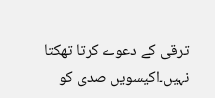ترقی کے دعوے کرتا تھکتا نہیں۔اکیسویں صدی کو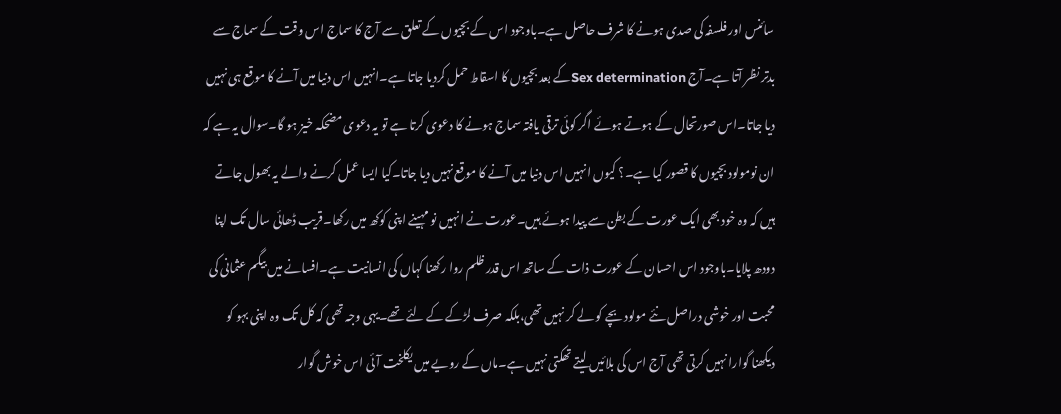سائنس اور فلسفہ کی صدی ہونے کا شرف حاصل ہے۔باوجود اس کے بچیوں کے تعلق سے آج کا سماج اس وقت کے سماج سے بدتر نظر آتا ہے۔آج Sex determinationکے بعد بچیوں کا اسقاط حمل کردیا جاتا ہے۔انہیں اس دنیا میں آنے کا موقع ہی نہیں دیا جاتا۔اس صورتحال کے ہوتے ہوئے اگر کوئی ترقی یافتہ سماج ہونے کا دعوی کرتا ہے تو یہ دعوی مضحکہ خیز ہو گا۔سوال یہ ہے کہ ان نومولود بچیوں کا قصور کیا ہے۔؟ کیوں انہیں اس دنیا میں آنے کا موقع نہیں دیا جاتا۔کیا ایسا عمل کرنے والے یہ بھول جاتے ہیں کہ وہ خود بھی ایک عورت کے بطن سے پیدا ہوئے ہیں۔عورت نے انہیں نو مہینے اپنی کوکھ میں رکھا۔قریب ڈھائی سال تک اپنا دودھ پلایا۔باوجود اس احسان کے عورت ذات کے ساتھ اس قدر ظلم روا رکھنا کہاں کی انسانیت ہے۔افسانے میں بیگم عثمانی کی محبت اور خوشی دراصل نئے مولود بچے کو لے کر نہیں تھی،بلکہ صرف لڑکے کے لئے تھے۔یہی وجہ تھی کہ کل تک وہ اپنی بہو کو دیکھنا گوارا نہیں کرتی تھی آج اس کی بلائیں لیتے تھکتی نہیں ہے۔ماں کے رویے میں یکلخت آئی اس خوش گوار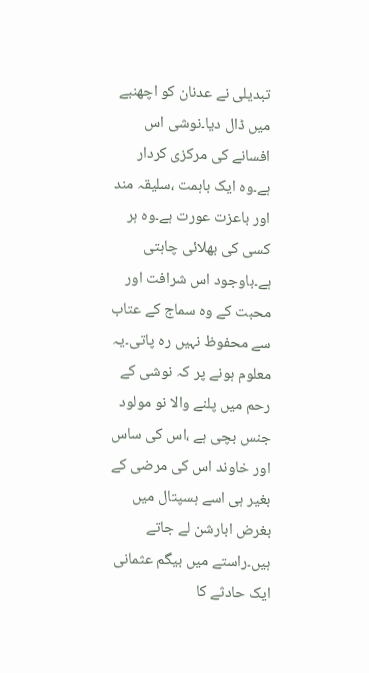تبدیلی نے عدنان کو اچھنبے میں ڈال دیا۔نوشی اس افسانے کی مرکزی کردار ہے۔وہ ایک باہمت ،سلیقہ مند اور باعزت عورت ہے۔وہ ہر کسی کی بھلائی چاہتی ہے۔باوجود اس شرافت اور محبت کے وہ سماج کے عتاب سے محفوظ نہیں رہ پاتی۔یہ معلوم ہونے پر کہ نوشی کے رحم میں پلنے والا نو مولود جنس بچی ہے ،اس کی ساس اور خاوند اس کی مرضی کے بغیر ہی اسے ہسپتال میں بغرض ابارشن لے جاتے ہیں۔راستے میں بیگم عثمانی ایک حادثے کا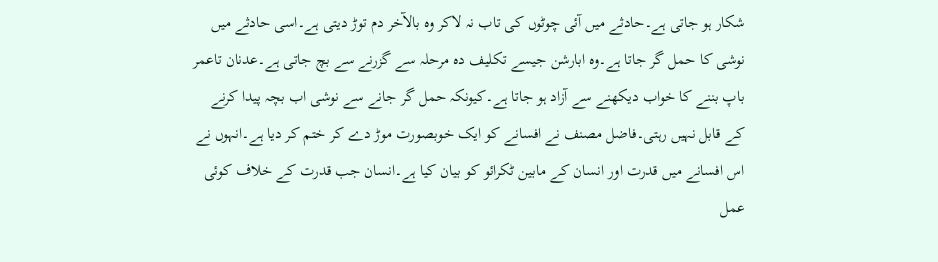شکار ہو جاتی ہے۔حادثے میں آئی چوٹوں کی تاب نہ لاکر وہ بالآخر دم توڑ دیتی ہے۔اسی حادثے میں نوشی کا حمل گر جاتا ہے۔وہ ابارشن جیسے تکلیف دہ مرحلہ سے گزرنے سے بچ جاتی ہے۔عدنان تاعمر باپ بننے کا خواب دیکھنے سے آزاد ہو جاتا ہے۔کیونکہ حمل گر جانے سے نوشی اب بچہ پیدا کرنے کے قابل نہیں رہتی۔فاضل مصنف نے افسانے کو ایک خوبصورت موڑ دے کر ختم کر دیا ہے۔انہوں نے اس افسانے میں قدرت اور انسان کے مابین ٹکرائو کو بیان کیا ہے۔انسان جب قدرت کے خلاف کوئی عمل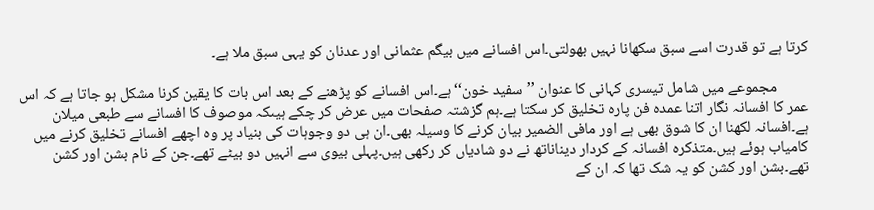کرتا ہے تو قدرت اسے سبق سکھانا نہیں بھولتی۔اس افسانے میں بیگم عثمانی اور عدنان کو یہی سبق ملا ہے۔

         مجموعے میں شامل تیسری کہانی کا عنوان ’’سفید خون‘‘ہے۔اس افسانے کو پڑھنے کے بعد اس بات کا یقین کرنا مشکل ہو جاتا ہے کہ اس عمر کا افسانہ نگار اتنا عمدہ فن پارہ تخلیق کر سکتا ہے۔ہم گزشتہ صفحات میں عرض کر چکے ہیںکہ موصوف کا افسانے سے طبعی میلان ہے۔افسانہ لکھنا ان کا شوق بھی ہے اور مافی الضمیر بیان کرنے کا وسیلہ بھی۔ان ہی دو وجوہات کی بنیاد پر وہ اچھے افسانے تخلیق کرنے میں کامیاب ہوئے ہیں۔متذکرہ افسانہ کے کردار دیناناتھ نے دو شادیاں کر رکھی ہیں۔پہلی بیوی سے انہیں دو بیٹے تھے۔جن کے نام بشن اور کشن تھے۔بشن اور کشن کو یہ شک تھا کہ ان کے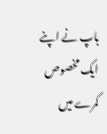باپ نے اپنے ایک مخصوص کمرے میں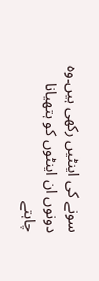سونے کی اینٹیں رکھی ہیں۔وہ دونوں ان اینٹوں کو ہتھیانا چاہتے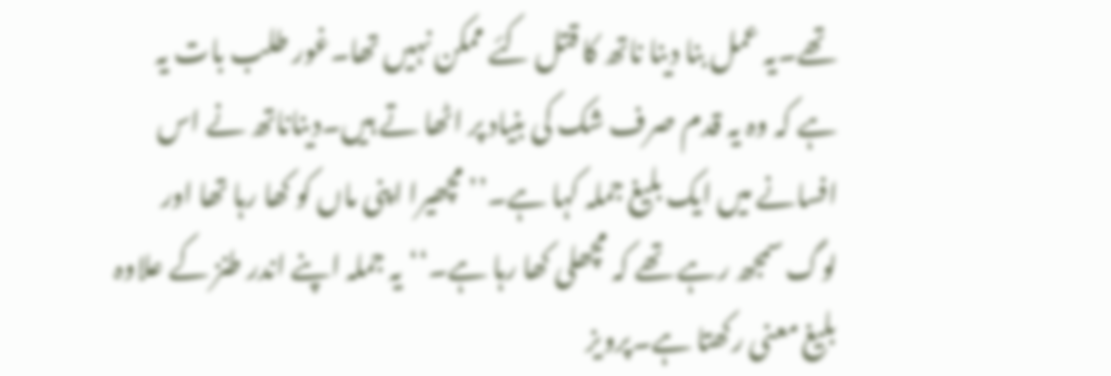تھے۔یہ عمل بنا دینا ناتھ کا قتل کئے ممکن نہیں تھا۔غور طلب بات یہ ہے کہ وہ یہ قدم صرف شک کی بنیاد پر اٹھا تے ہیں۔دیناناتھ نے اس افسانے میں ایک بلیغ جملہ کہا ہے۔’’مچھیرا اپنی ماں کو کھا رہا تھا اور لوگ سمجھ رہے تھے کہ مچھلی کھا رہا ہے۔‘‘یہ جملہ اپنے اندر طنز کے علاوہ بلیغ معنی رکھتا ہے۔پرویز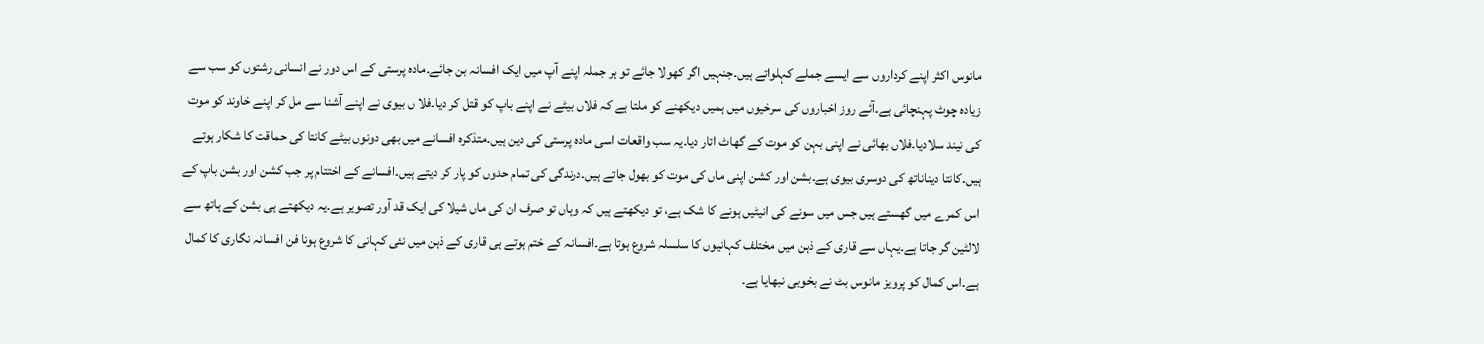مانوس اکثر اپنے کرداروں سے ایسے جملے کہلواتے ہیں۔جنہیں اگر کھولا جائے تو ہر جملہ اپنے آپ میں ایک افسانہ بن جائے۔مادہ پرستی کے اس دور نے انسانی رشتوں کو سب سے زیادہ چوٹ پہنچائی ہے۔آئے روز اخباروں کی سرخیوں میں ہمیں دیکھنے کو ملتا ہے کہ فلاں بیٹے نے اپنے باپ کو قتل کر دیا۔فلا ں بیوی نے اپنے آشنا سے مل کر اپنے خاوند کو موت کی نیند سلادیا۔فلاں بھائی نے اپنی بہن کو موت کے گھاٹ اتار دیا۔یہ سب واقعات اسی مادہ پرستی کی دین ہیں۔متذکرہ افسانے میں بھی دونوں بیٹے کانتا کی حماقت کا شکار ہوتے ہیں۔کانتا دیناناتھ کی دوسری بیوی ہے۔بشن اور کشن اپنی ماں کی موت کو بھول جاتے ہیں۔درندگی کی تمام حدوں کو پار کر دیتے ہیں۔افسانے کے اختتام پر جب کشن اور بشن باپ کے اس کمرے میں گھستے ہیں جس میں سونے کی انیٹیں ہونے کا شک ہے، تو دیکھتے ہیں کہ وہاں تو صرف ان کی ماں شیلا کی ایک قد آور تصویر ہے۔یہ دیکھتے ہی بشن کے ہاتھ سے لالٹین گر جاتا ہے۔یہاں سے قاری کے ذہن میں مختلف کہانیوں کا سلسلہ شروع ہوتا ہے۔افسانہ کے ختم ہوتے ہی قاری کے ذہن میں نئی کہانی کا شروع ہونا فن افسانہ نگاری کا کمال ہے۔اس کمال کو پرویز مانوس بٹ نے بخوبی نبھایا ہے۔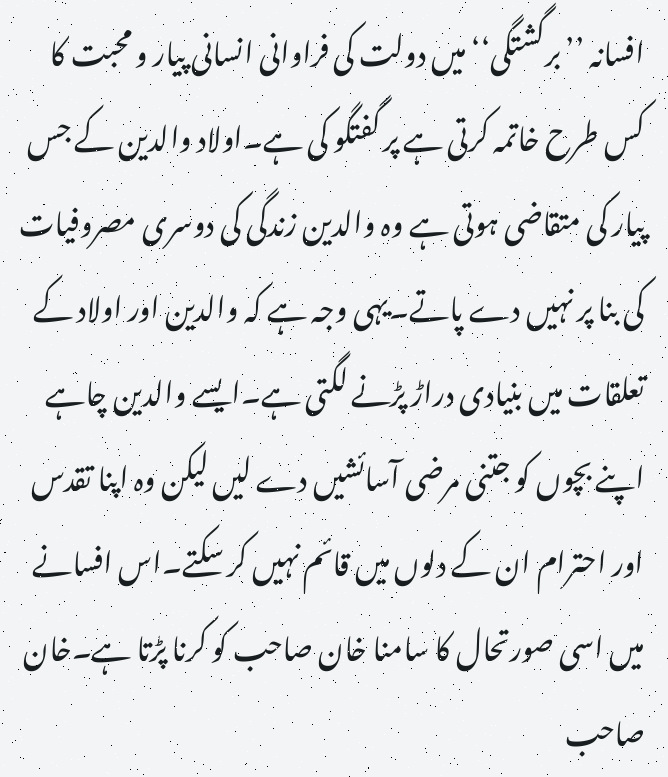افسانہ ’’برگشتگی‘‘میں دولت کی فراوانی انسانی پیار و محبت کا کس طرح خاتمہ کرتی ہے پر گفتگو کی ہے۔اولاد والدین کے جس پیار کی متقاضی ہوتی ہے وہ والدین زندگی کی دوسری مصروفیات کی بنا پر نہیں دے پاتے۔یہی وجہ ہے کہ والدین اور اولاد کے تعلقات میں بنیادی دراڑ پڑنے لگتی ہے۔ایسے والدین چاہے اپنے بچوں کو جتنی مرضی آسائشیں دے لیں لیکن وہ اپنا تقدس اور احترام ان کے دلوں میں قائم نہیں کر سکتے۔اس افسانے میں اسی صورتحال کا سامنا خان صاحب کو کرنا پڑتا ہے۔خان صاحب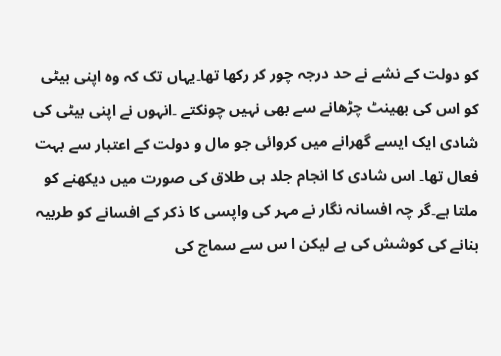کو دولت کے نشے نے حد درجہ چور کر رکھا تھا۔یہاں تک کہ وہ اپنی بیٹی کو اس کی بھینٹ چڑھانے سے بھی نہیں چونکتے ۔انہوں نے اپنی بیٹی کی شادی ایک ایسے گھرانے میں کروائی جو مال و دولت کے اعتبار سے بہت فعال تھا۔ اس شادی کا انجام جلد ہی طلاق کی صورت میں دیکھنے کو ملتا ہے۔گر چہ افسانہ نگار نے مہر کی واپسی کا ذکر کے افسانے کو طربیہ بنانے کی کوشش کی ہے لیکن ا س سے سماج کی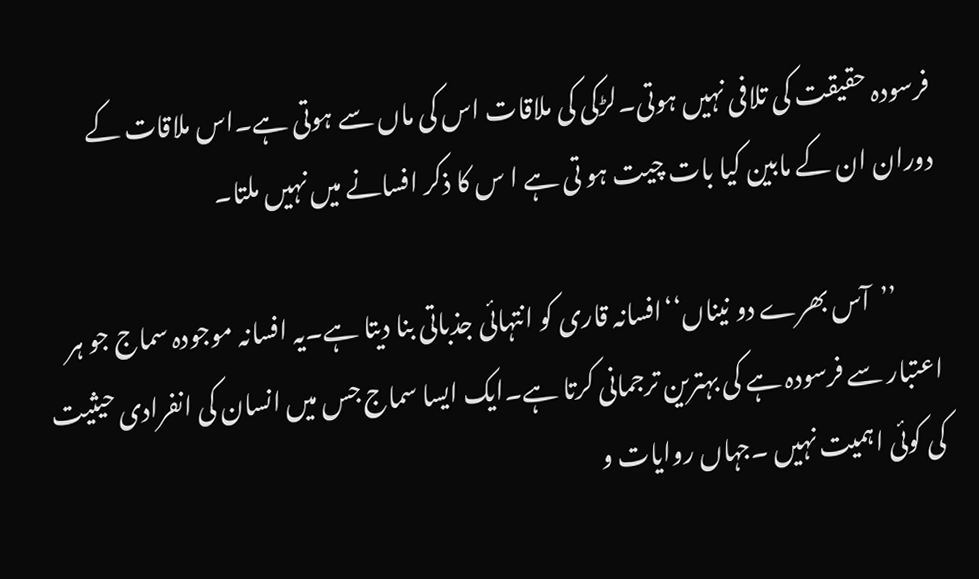فرسودہ حقیقت کی تلافی نہیں ہوتی۔لڑکی کی ملاقات اس کی ماں سے ہوتی ہے۔اس ملاقات کے دوران ان کے مابین کیا بات چیت ہو تی ہے ا س کا ذکر افسانے میں نہیں ملتا۔

         ’’آس بھرے دو نیناں‘‘افسانہ قاری کو انتہائی جذباتی بنا دیتا ہے۔یہ افسانہ موجودہ سماج جو ہر اعتبار سے فرسودہ ہے کی بہترین ترجمانی کرتا ہے۔ایک ایسا سماج جس میں انسان کی انفرادی حیثیت کی کوئی اہمیت نہیں ۔جہاں روایات و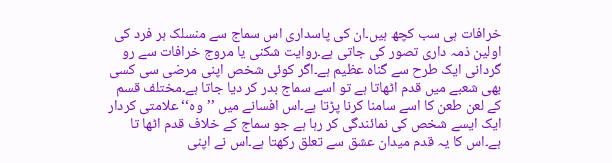خرافات ہی سب کچھ ہیں۔ان کی پاسداری اس سماج سے منسلک ہر فرد کی اولین ذمہ داری تصور کی جاتی ہے۔روایت شکنی یا مروج خرافات سے رو گردانی ایک طرح سے گناہ عظیم ہے۔اگر کوئی شخص اپنی مرضی سی کسی بھی شعبے میں قدم اٹھاتا ہے تو اسے سماج بدر کر دیا جاتا ہے۔مختلف قسم کے لعن طعن کا اسے سامنا کرنا پڑتا ہے۔اس افسانے میں ’’وہ‘‘علامتی کردار ایک ایسے شخص کی نمائندگی کر رہا ہے جو سماج کے خلاف قدم اٹھا تا ہے۔اس کا یہ قدم میدان عشق سے تعلق رکھتا ہے۔اس نے اپنی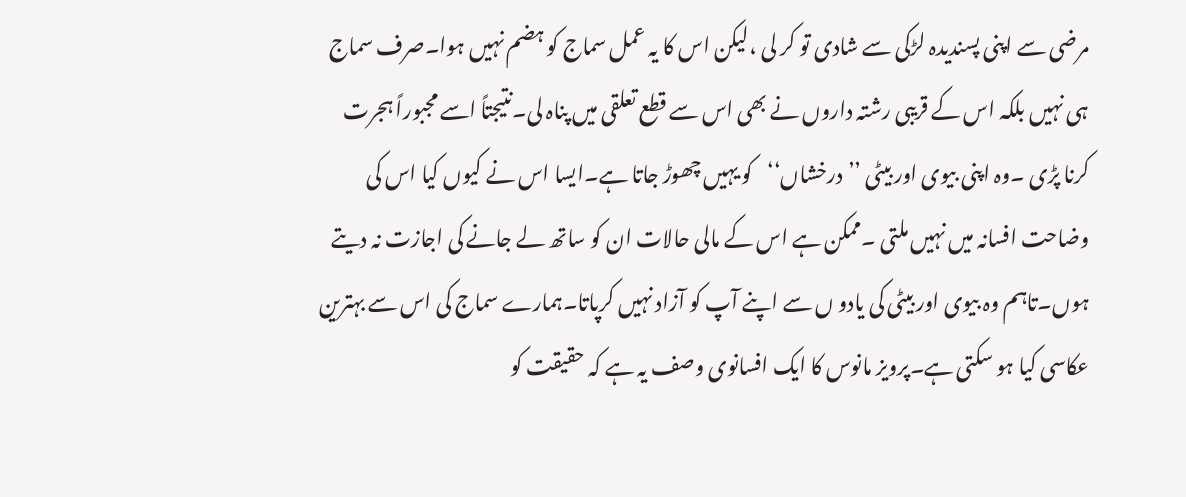مرضی سے اپنی پسندیدہ لڑکی سے شادی تو کر لی ،لیکن اس کا یہ عمل سماج کو ہضم نہیں ہوا۔صرف سماج ہی نہیں بلکہ اس کے قریبی رشتہ داروں نے بھی اس سے قطع تعلقی میں پناہ لی۔نتیجتاً اسے مجبوراً ہجرت کرنا پڑی ۔وہ اپنی بیوی اور بیٹی ’’درخشاں‘‘کو یہیں چھوڑ جاتا ہے۔ایسا اس نے کیوں کیا اس کی وضاحت افسانہ میں نہیں ملتی ۔ممکن ہے اس کے مالی حالات ان کو ساتھ لے جانے کی اجازت نہ دیتے ہوں۔تاہم وہ بیوی اور بیٹی کی یادو ں سے اپنے آپ کو آزاد نہیں کرپاتا۔ہمارے سماج کی اس سے بہترین عکاسی کیا ہو سکتی ہے۔پرویز مانوس کا ایک افسانوی وصف یہ ہے کہ حقیقت کو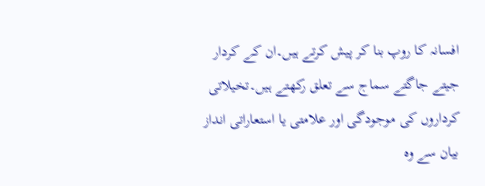افسانہ کا روپ بنا کر پیش کرتے ہیں۔ان کے کردار جیتے جاگتے سماج سے تعلق رکھتے ہیں۔تخیلاتی کرداروں کی موجودگی اور علامتی یا استعاراتی انداز بیان سے وہ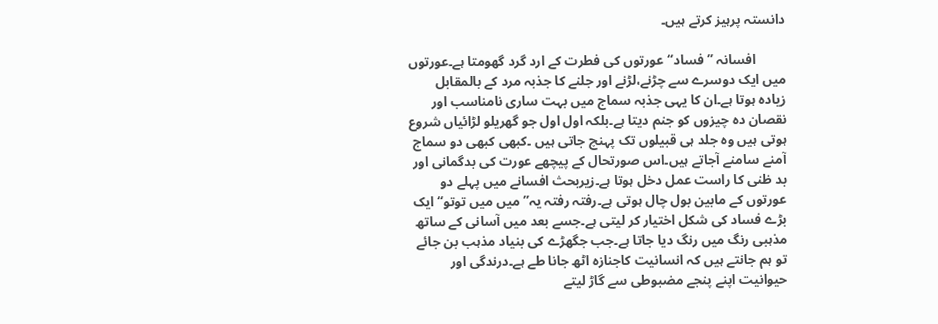دانستہ پرہیز کرتے ہیں۔

         افسانہ ’’فساد‘‘عورتوں کی فطرت کے ارد گرد گھومتا ہے۔عورتوں میں ایک دوسرے سے چڑنے،لڑنے اور جلنے کا جذبہ مرد کے بالمقابل زیادہ ہوتا ہے۔ان کا یہی جذبہ سماج میں بہت ساری نامناسب اور نقصان دہ چیزوں کو جنم دیتا ہے۔بلکہ اول اول جو گھریلو لڑائیاں شروع ہوتی ہیں وہ جلد ہی قبیلوں تک پہنچ جاتی ہیں ۔کبھی کبھی دو سماج آمنے سامنے آجاتے ہیں۔اس صورتحال کے پیچھے عورت کی بدگمانی اور بد ظنی کا راست عمل دخل ہوتا ہے۔زیربحث افسانے میں پہلے دو عورتوں کے مابین بول چال ہوتی ہے۔رفتہ رفتہ یہ’’ میں میں توتو‘‘ ایک بڑے فساد کی شکل اختیار کر لیتی ہے۔جسے بعد میں آسانی کے ساتھ مذہبی رنگ میں رنگ دیا جاتا ہے۔جب جگھڑے کی بنیاد مذہب بن جائے تو ہم جانتے ہیں کہ انسانیت کاجنازہ اٹھ جانا طے ہے۔درندگی اور حیوانیت اپنے پنجے مضبوطی سے گاڑ لیتے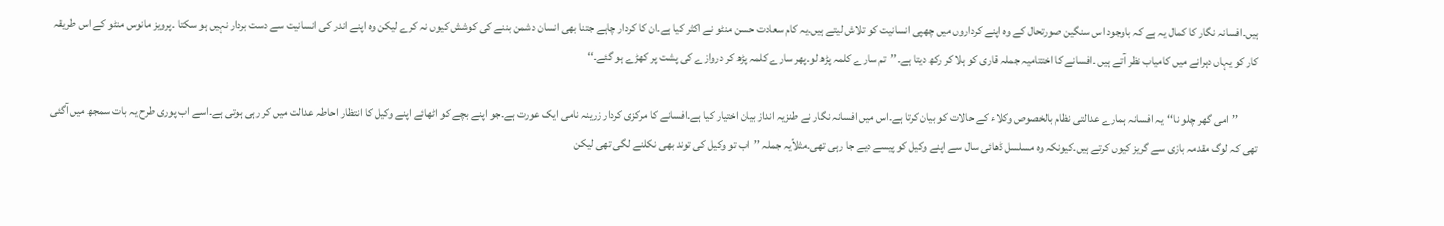ہیں۔افسانہ نگار کا کمال یہ ہے کہ باوجود اس سنگین صورتحال کے وہ اپنے کرداروں میں چھپی انسانیت کو تلاش لیتے ہیں۔یہ کام سعادت حسن منٹو نے اکثر کیا ہے۔ان کا کردار چاہے جتنا بھی انسان دشمن بننے کی کوشش کیوں نہ کرے لیکن وہ اپنے اندر کی انسانیت سے دست بردار نہیں ہو سکتا ۔پرویز مانوس منٹو کے اس طریقہ کار کو یہاں دہرانے میں کامیاب نظر آتے ہیں ۔افسانے کا اختتامیہ جملہ قاری کو ہلا کر رکھ دیتا ہے۔’’تم سارے کلمہ پڑھ لو۔پھر سارے کلمہ پڑھ کر دروازے کی پشت پر کھڑے ہو گئے۔‘‘

         ’’امی گھر چلو نا‘‘یہ افسانہ ہمارے عدالتی نظام بالخصوص وکلاء کے حالات کو بیان کرتا ہے۔اس میں افسانہ نگار نے طنزیہ انداز بیان اختیار کیا ہے۔افسانے کا مرکزی کردار زرینہ نامی ایک عورت ہے۔جو اپنے بچے کو اٹھائے اپنے وکیل کا انتظار احاطہ عدالت میں کر رہی ہوتی ہے۔اسے اب پوری طرح یہ بات سمجھ میں آگئی تھی کہ لوگ مقدمہ بازی سے گریز کیوں کرتے ہیں۔کیونکہ وہ مسلسل ڈھائی سال سے اپنے وکیل کو پیسے دیے جا رہی تھی۔مثلاًیہ جملہ ’’اب تو وکیل کی توند بھی نکلنے لگی تھی لیکن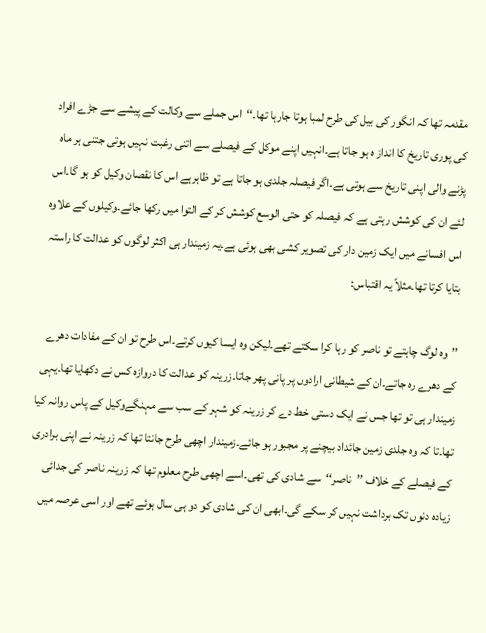مقدمہ تھا کہ انگور کی بیل کی طرح لمبا ہوتا جارہا تھا۔‘‘اس جملے سے وکالت کے پیشے سے جڑے افراد کی پوری تاریخ کا انداز ہ ہو جاتا ہے۔انہیں اپنے موکل کے فیصلے سے اتنی رغبت نہیں ہوتی جتنی ہر ماہ پڑنے والی اپنی تاریخ سے ہوتی ہے۔اگر فیصلہ جلدی ہو جاتا ہے تو ظاہرہے اس کا نقصان وکیل کو ہو گا۔اس لئے ان کی کوشش رہتی ہے کہ فیصلہ کو حتی الوسع کوشش کر کے التوا میں رکھا جائے۔وکیلوں کے علاوہ اس افسانے میں ایک زمین دار کی تصویر کشی بھی ہوئی ہے۔یہ زمیندار ہی اکثر لوگوں کو عدالت کا راستہ بتایا کرتا تھا۔مثلاً یہ اقتباس:

’’وہ لوگ چاہتے تو ناصر کو رہا کرا سکتے تھے۔لیکن وہ ایسا کیوں کرتے۔اس طرح تو ان کے مفادات دھرے کے دھرے رہ جاتے۔ان کے شیطانی ارادوں پر پانی پھر جاتا۔زرینہ کو عدالت کا دروازہ کس نے دکھایا تھا۔یہی زمیندار ہی تو تھا جس نے ایک دستی خط دے کر زرینہ کو شہر کے سب سے مہنگےوکیل کے پاس روانہ کیا تھا۔تا کہ وہ جلدی زمین جائداد بیچنے پر مجبور ہو جائے۔زمیندار اچھی طرح جانتا تھا کہ زرینہ نے اپنی برادری کے فیصلے کے خلاف ’’ناصر‘‘سے شادی کی تھی۔اسے اچھی طرح معلوم تھا کہ زرینہ ناصر کی جدائی زیادہ دنوں تک برداشت نہیں کر سکے گی۔ابھی ان کی شادی کو دو ہی سال ہوئے تھے اور اسی عرصہ میں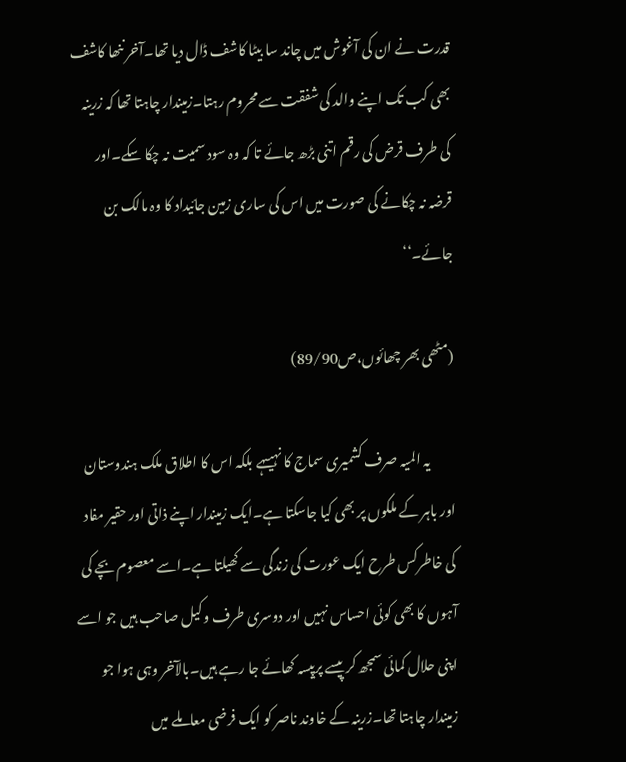قدرت نے ان کی آغوش میں چاند سا بیٹا کاشف ڈال دیا تھا۔آخر ننھا کاشف بھی کب تک اپنے والد کی شفقت سے محروم رہتا۔زمیندار چاہتا تھا کہ زرینہ کی طرف قرض کی رقم اتنی بڑھ جائے تا کہ وہ سود سمیت نہ چکا سکے۔اور قرضہ نہ چکانے کی صورت میں اس کی ساری زمین جائیداد کا وہ مالک بن جائے۔‘‘

(مٹھی بھر چھائوں،ص89/90)

         یہ المیہ صرف کشمیری سماج کا نہیںہے بلکہ اس کا اطلاق ملک ہندوستان اور باہر کے ملکوں پر بھی کیا جاسکتا ہے۔ایک زمیندار اپنے ذاتی اور حقیر مفاد کی خاطرکس طرح ایک عورت کی زندگی سے کھیلتا ہے۔اسے معصوم بچے کی آہوں کا بھی کوئی احساس نہیں اور دوسری طرف وکیل صاحب ہیں جو اسے اپنی حلال کمائی سمجھ کر پیسے پرپیسہ کھائے جا رہے ہیں۔بالآخر وہی ہوا جو زمیندار چاہتا تھا۔زرینہ کے خاوند ناصر کو ایک فرضی معاملے میں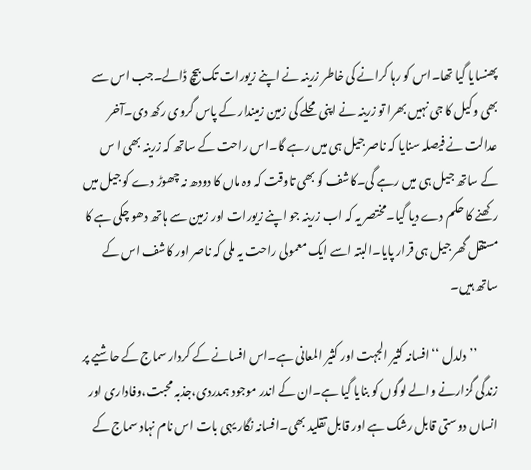پھنسایا گیا تھا۔اس کو رہا کرانے کی خاطر زرینہ نے اپنے زیورات تک بیچ ڈالے۔جب اس سے بھی وکیل کا جی نہیں بھرا تو زرینہ نے اپنی محلے کی زمین زمیندار کے پاس گروی رکھ دی۔آخر عدالت نے فیصلہ سنایا کہ ناصر جیل ہی میں رہے گا۔اس راحت کے ساتھ کہ زرینہ بھی ا س کے ساتھ جیل ہی میں رہے گی۔کاشف کو بھی تاوقت کہ وہ ماں کا دودھ نہ چھوڑ دے کو جیل میں رکھنے کا حکم دے دیا گیا۔مختصر یہ کہ اب زرینہ جو اپنے زیورات اور زمین سے ہاتھ دھو چکی ہے کا مستقل گھر جیل ہی قرار پایا۔البتہ اسے ایک معمولی راحت یہ ملی کہ ناصر اور کاشف اس کے ساتھ ہیں۔

         ’’دلدل ‘‘افسانہ کثیر الجہت اور کثیر المعانی ہے۔اس افسانے کے کردار سماج کے حاشیے پر زندگی گزارنے والے لوگوں کو بنایا گیا ہے۔ان کے اندر موجود ہمدردی،جذبہ محبت،وفاداری اور انساں دوستی قابل رشک ہے اور قابل تقلید بھی۔افسانہ نگار یہی بات اس نام نہاد سماج کے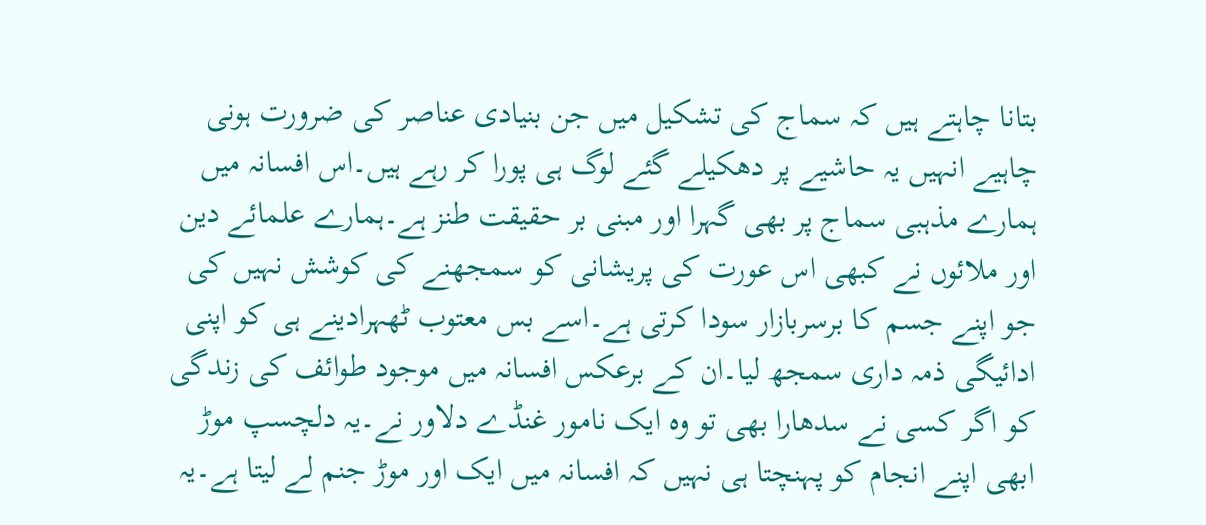بتانا چاہتے ہیں کہ سماج کی تشکیل میں جن بنیادی عناصر کی ضرورت ہونی چاہیے انہیں یہ حاشیے پر دھکیلے گئے لوگ ہی پورا کر رہے ہیں۔اس افسانہ میں ہمارے مذہبی سماج پر بھی گہرا اور مبنی بر حقیقت طنز ہے۔ہمارے علمائے دین اور ملائوں نے کبھی اس عورت کی پریشانی کو سمجھنے کی کوشش نہیں کی جو اپنے جسم کا برسربازار سودا کرتی ہے۔اسے بس معتوب ٹھہرادینے ہی کو اپنی ادائیگی ذمہ داری سمجھ لیا۔ان کے برعکس افسانہ میں موجود طوائف کی زندگی کو اگر کسی نے سدھارا بھی تو وہ ایک نامور غنڈے دلاور نے۔یہ دلچسپ موڑ ابھی اپنے انجام کو پہنچتا ہی نہیں کہ افسانہ میں ایک اور موڑ جنم لے لیتا ہے۔یہ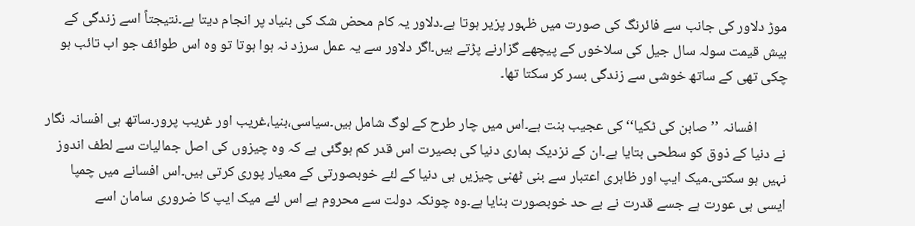موڑ دلاور کی جانب سے فائرنگ کی صورت میں ظہور پزیر ہوتا ہے۔دلاور یہ کام محض شک کی بنیاد پر انجام دیتا ہے۔نتیجتاً اسے زندگی کے بیش قیمت سولہ سال جیل کی سلاخوں کے پیچھے گزارنے پڑتے ہیں۔اگر دلاور سے یہ عمل سرزد نہ ہوا ہوتا تو وہ اس طوائف جو اب تائب ہو چکی تھی کے ساتھ خوشی سے زندگی بسر کر سکتا تھا۔

         افسانہ ’’صابن کی ٹکیا‘‘کی عجیب بنت ہے۔اس میں چار طرح کے لوگ شامل ہیں۔سیاسی،بنیا،غریب اور غریب پرور۔ساتھ ہی افسانہ نگار نے دنیا کے ذوق کو سطحی بتایا ہے۔ان کے نزدیک ہماری دنیا کی بصیرت اس قدر کم ہوگئی ہے کہ وہ چیزوں کی اصل جمالیات سے لطف اندوز نہیں ہو سکتی۔میک ایپ اور ظاہری اعتبار سے بنی ٹھنی چیزیں ہی دنیا کے لئے خوبصورتی کے معیار پوری کرتی ہیں۔اس افسانے میں چمپا ایسی ہی عورت ہے جسے قدرت نے بے حد خوبصورت بنایا ہے۔وہ چونکہ دولت سے محروم ہے اس لئے میک ایپ کا ضروری سامان اسے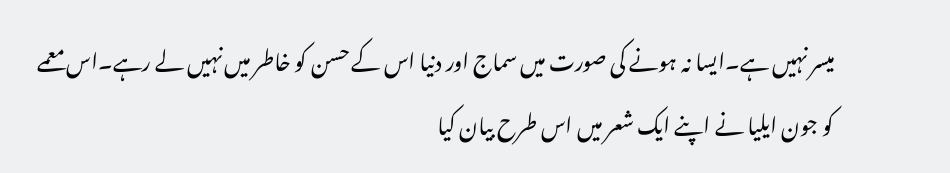میسر نہیں ہے۔ایسا نہ ہونے کی صورت میں سماج اور دنیا اس کے حسن کو خاطر میں نہیں لے رہے۔اس معمے کو جون ایلیا نے اپنے ایک شعر میں اس طرح بیان کیا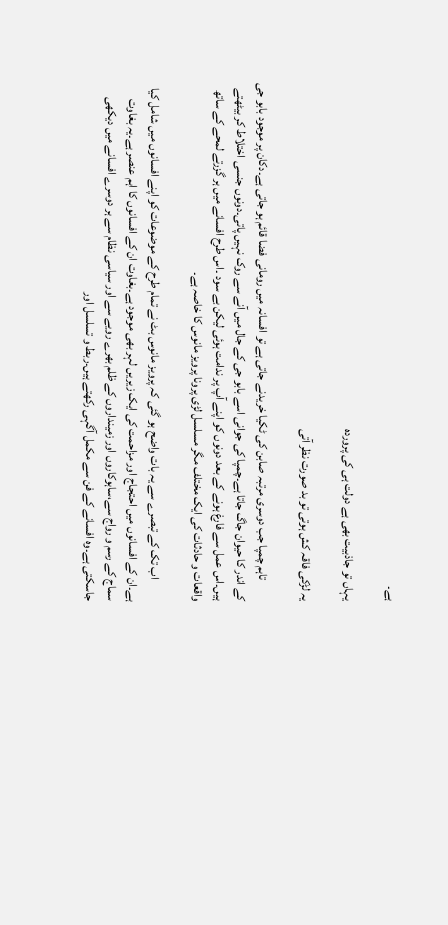ہے۔

یہاں تو جاذبیت بھی ہے دولت ہی کی پروردہ

یہ لڑکی فاقہ کش ہوتی تو بد صورت نظر آتی

         تاہم چمپا جب دوسری مرتبہ صابن کی ٹکیا خریدنے جاتی ہے تو افسانہ میں رومانی فضا قائم ہو جاتی ہے۔دکان پر موجود بابو جی کے اندر کا حیوان جاگ جاتا ہے۔چمپا کی جوانی اسے بابو جی کے جال میں آنے سے روک نہیں پاتی۔دونوں جنسی اختلاط کر بیٹھتے ہیں۔اس عمل سے فارغ ہونے کے بعد دونوں کو اپنے آپ پر ندامت ہوئی لیکن بے سود ۔اس طرح افسانے میں ہر گزرتے لمحے کے ساتھ واقعات و حادثات کی ایک مختلف مگر مسلسل لڑی پرونا پرویز مانوس کا خاصہ ہے۔

         اب تک کے تبصرے سے یہ بات واضح ہو گئی کہ پرویز مانوس بٹ نے تمام طرح کے موضوعات کو اپنے افسانوں میں شامل کیا ہے۔ان کے افسانوں میں احتجاج اور مزاحمت کی ایک زیریں لہر بھی موجود ہے۔بغاوت ان کے افسانوں کا اہم عنصر ہے۔یہ بغاوت سماج کے رسم و رواج سے،ساہوکاروں اور زمینداروں کے ظلم بھرے رویے سے اور سیاسی نظام سے ہر دوسرے افسانے میں دیکھی جاسکتی ہے۔وہ افسانے کے فن سے مکمل آگہی رکھتے ہیں۔ربط و تسلسل اور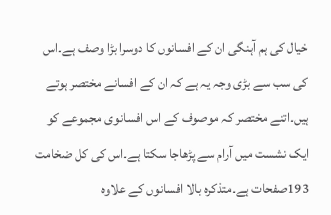خیال کی ہم آہنگی ان کے افسانوں کا دوسرا بڑا وصف ہے۔اس کی سب سے بڑی وجہ یہ ہے کہ ان کے افسانے مختصر ہوتے ہیں۔اتنے مختصر کہ موصوف کے اس افسانوی مجموعے کو ایک نشست میں آرام سے پڑھاجا سکتا ہے۔اس کی کل ضخامت 193صفحات ہے۔متذکرہ بالا افسانوں کے علاوہ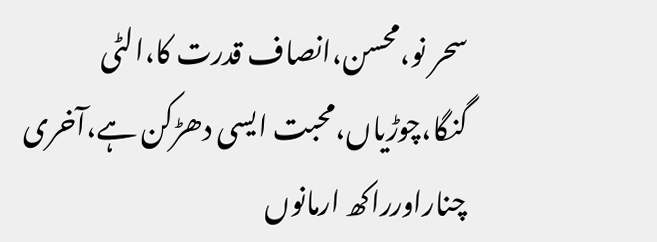سحر نو،محسن،انصاف قدرت کا،الٹی گنگا،چوڑیاں،محبت ایسی دھڑکن ہے،آخری چناراورراکھ ارمانوں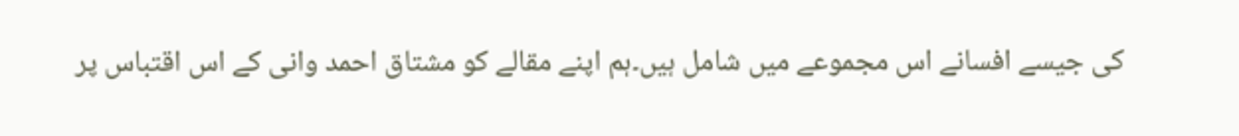کی جیسے افسانے اس مجموعے میں شامل ہیں۔ہم اپنے مقالے کو مشتاق احمد وانی کے اس اقتباس پر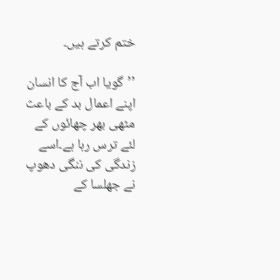ختم کرتے ہیں۔

’’گویا اب آج کا انسان اپنے اعمال بد کے باعث مٹھی بھر چھائوں کے لئے ترس رہا ہے۔اسے زندگی کی ننگی دھوپ نے جھلسا کے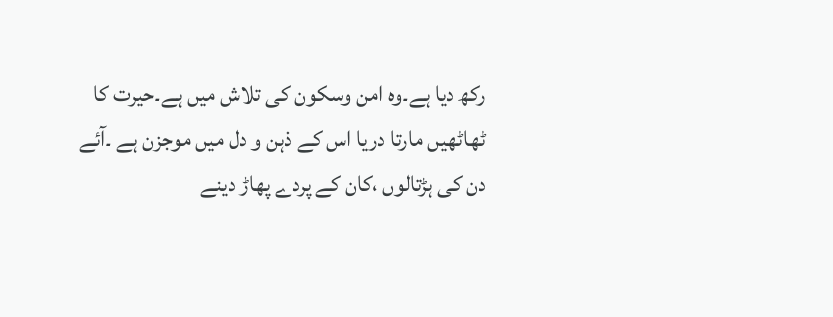رکھ دیا ہے۔وہ امن وسکون کی تلاش میں ہے۔حیرت کا ٹھاٹھیں مارتا دریا اس کے ذہن و دل میں موجزن ہے ۔آئے دن کی ہڑتالوں ،کان کے پردے پھاڑ دینے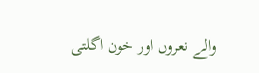والے نعروں اور خون اگلتی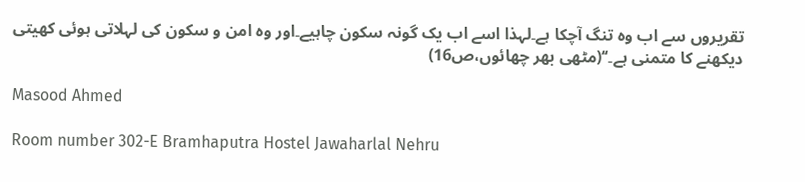تقریروں سے اب وہ تنگ آچکا ہے۔لہذا اسے اب یک گونہ سکون چاہیے۔اور وہ امن و سکون کی لہلاتی ہوئی کھیتی دیکھنے کا متمنی ہے۔‘‘(مٹھی بھر چھائوں،ص16)

Masood Ahmed

Room number 302-E Bramhaputra Hostel Jawaharlal Nehru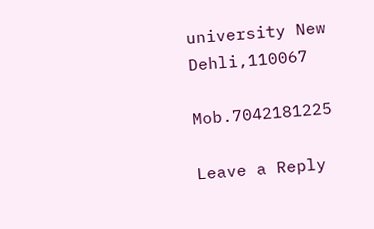university New Dehli,110067

Mob.7042181225

Leave a Reply